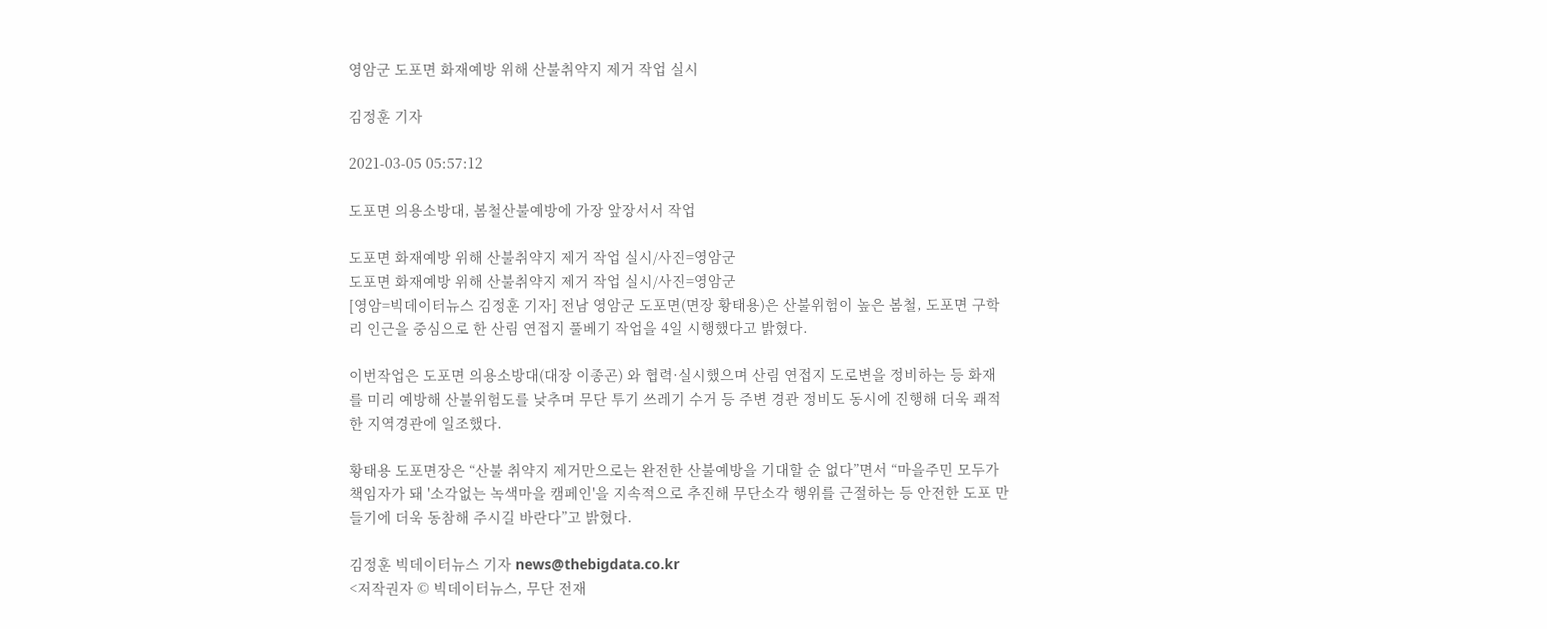영암군 도포면 화재예방 위해 산불취약지 제거 작업 실시

김정훈 기자

2021-03-05 05:57:12

도포면 의용소방대, 봄철산불예방에 가장 앞장서서 작업

도포면 화재예방 위해 산불취약지 제거 작업 실시/사진=영암군
도포면 화재예방 위해 산불취약지 제거 작업 실시/사진=영암군
[영암=빅데이터뉴스 김정훈 기자] 전남 영암군 도포면(면장 황태용)은 산불위험이 높은 봄철, 도포면 구학리 인근을 중심으로 한 산림 연접지 풀베기 작업을 4일 시행했다고 밝혔다.

이번작업은 도포면 의용소방대(대장 이종곤) 와 협력·실시했으며 산림 연접지 도로변을 정비하는 등 화재를 미리 예방해 산불위험도를 낮추며 무단 투기 쓰레기 수거 등 주변 경관 정비도 동시에 진행해 더욱 쾌적한 지역경관에 일조했다.

황태용 도포면장은 “산불 취약지 제거만으로는 완전한 산불예방을 기대할 순 없다”면서 “마을주민 모두가 책임자가 돼 '소각없는 녹색마을 캠페인'을 지속적으로 추진해 무단소각 행위를 근절하는 등 안전한 도포 만들기에 더욱 동참해 주시길 바란다”고 밝혔다.

김정훈 빅데이터뉴스 기자 news@thebigdata.co.kr
<저작권자 © 빅데이터뉴스, 무단 전재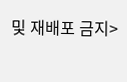및 재배포 금지>